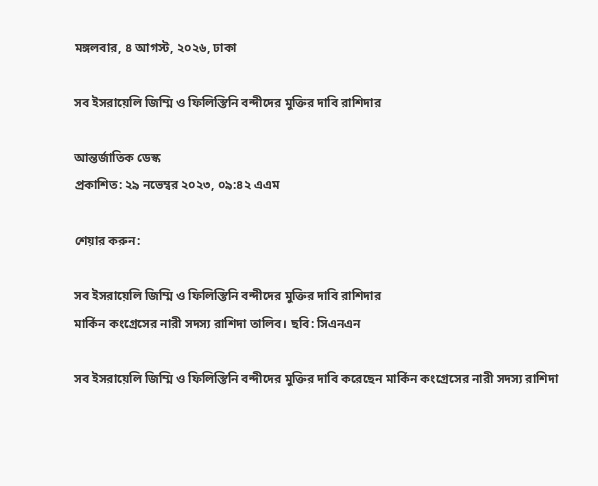মঙ্গলবার, ৪ আগস্ট, ২০২৬, ঢাকা

সব ইসরায়েলি জিম্মি ও ফিলিস্তিনি বন্দীদের মুক্তির দাবি রাশিদার

আন্তর্জাতিক ডেস্ক
প্রকাশিত: ২৯ নভেম্বর ২০২৩, ০৯:৪২ এএম

শেয়ার করুন:

সব ইসরায়েলি জিম্মি ও ফিলিস্তিনি বন্দীদের মুক্তির দাবি রাশিদার
মার্কিন কংগ্রেসের নারী সদস্য রাশিদা তালিব। ছবি: সিএনএন

সব ইসরায়েলি জিম্মি ও ফিলিস্তিনি বন্দীদের মুক্তির দাবি করেছেন মার্কিন কংগ্রেসের নারী সদস্য রাশিদা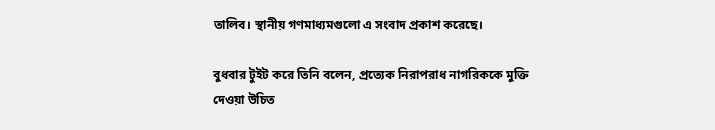তালিব। স্থানীয় গণমাধ্যমগুলো এ সংবাদ প্রকাশ করেছে।

বুধবার টুইট করে তিনি বলেন, প্রত্যেক নিরাপরাধ নাগরিককে মুক্তি দেওয়া উচিত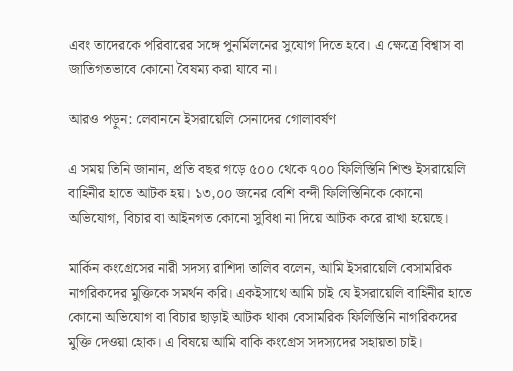এবং তাদেরকে পরিবারের সঙ্গে পুনর্মিলনের সুযোগ দিতে হবে। এ ক্ষেত্রে বিশ্বাস বা জাতিগতভাবে কোনো বৈষম্য করা যাবে না।

আরও পড়ুন: লেবাননে ইসরায়েলি সেনাদের গোলাবর্ষণ

এ সময় তিনি জানান, প্রতি বছর গড়ে ৫০০ থেকে ৭০০ ফিলিস্তিনি শিশু ইসরায়েলি বাহিনীর হাতে আটক হয়। ১৩,০০ জনের বেশি বন্দী ফিলিস্তিনিকে কোনো অভিযোগ, বিচার বা আইনগত কোনো সুবিধা না দিয়ে আটক করে রাখা হয়েছে।

মার্কিন কংগ্রেসের নারী সদস্য রাশিদা তালিব বলেন, আমি ইসরায়েলি বেসামরিক নাগরিকদের মুক্তিকে সমর্থন করি। একইসাথে আমি চাই যে ইসরায়েলি বাহিনীর হাতে কোনো অভিযোগ বা বিচার ছাড়াই আটক থাকা বেসামরিক ফিলিস্তিনি নাগরিকদের মুক্তি দেওয়া হোক। এ বিষয়ে আমি বাকি কংগ্রেস সদস্যদের সহায়তা চাই।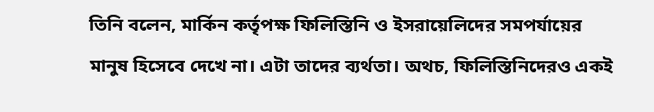তিনি বলেন, মার্কিন কর্তৃপক্ষ ফিলিস্তিনি ও ইসরায়েলিদের সমপর্যায়ের মানুষ হিসেবে দেখে না। এটা তাদের ব্যর্থতা। অথচ, ফিলিস্তিনিদেরও একই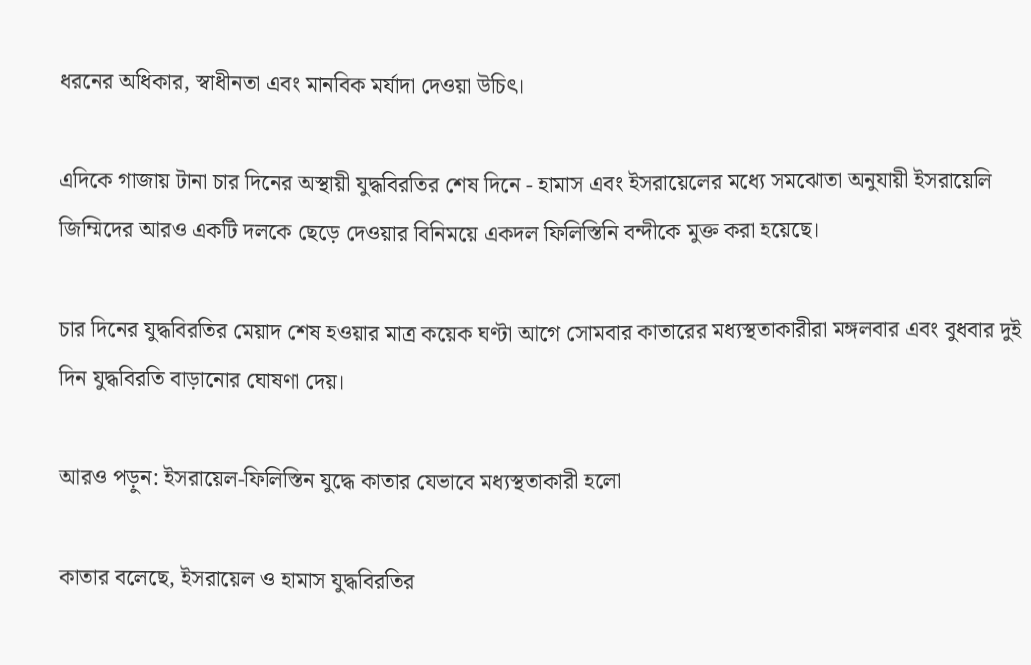ধরনের অধিকার, স্বাধীনতা এবং মানবিক মর্যাদা দেওয়া উচিৎ।

এদিকে গাজায় টানা চার দিনের অস্থায়ী যুদ্ধবিরতির শেষ দিনে - হামাস এবং ইসরায়েলের মধ্যে সমঝোতা অনুযায়ী ইসরায়েলি জিম্মিদের আরও একটি দলকে ছেড়ে দেওয়ার বিনিময়ে একদল ফিলিস্তিনি বন্দীকে মুক্ত করা হয়েছে।

চার দিনের যুদ্ধবিরতির মেয়াদ শেষ হওয়ার মাত্র কয়েক ঘণ্টা আগে সোমবার কাতারের মধ্যস্থতাকারীরা মঙ্গলবার এবং বুধবার দুই দিন যুদ্ধবিরতি বাড়ানোর ঘোষণা দেয়।

আরও পড়ুন: ইসরায়েল-ফিলিস্তিন যুদ্ধে কাতার যেভাবে মধ্যস্থতাকারী হলো

কাতার বলেছে, ইসরায়েল ও হামাস যুদ্ধবিরতির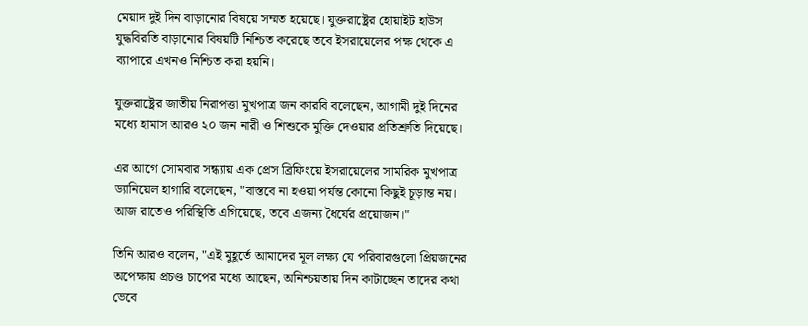মেয়াদ দুই দিন বাড়ানোর বিষয়ে সম্মত হয়েছে। যুক্তরাষ্ট্রের হোয়াইট হাউস যুদ্ধবিরতি বাড়ানোর বিষয়টি নিশ্চিত করেছে তবে ইসরায়েলের পক্ষ থেকে এ ব্যাপারে এখনও নিশ্চিত করা হয়নি।

যুক্তরাষ্ট্রের জাতীয় নিরাপত্তা মুখপাত্র জন কারবি বলেছেন, আগামী দুই দিনের মধ্যে হামাস আরও ২০ জন নারী ও শিশুকে মুক্তি দেওয়ার প্রতিশ্রুতি দিয়েছে।

এর আগে সোমবার সন্ধ্যায় এক প্রেস ব্রিফিংয়ে ইসরায়েলের সামরিক মুখপাত্র ড্যানিয়েল হাগারি বলেছেন, "বাস্তবে না হওয়া পর্যন্ত কোনো কিছুই চূড়ান্ত নয়। আজ রাতেও পরিস্থিতি এগিয়েছে, তবে এজন্য ধৈর্যের প্রয়োজন।"

তিনি আরও বলেন, "এই মুহূর্তে আমাদের মূল লক্ষ্য যে পরিবারগুলো প্রিয়জনের অপেক্ষায় প্রচণ্ড চাপের মধ্যে আছেন, অনিশ্চয়তায় দিন কাটাচ্ছেন তাদের কথা ভেবে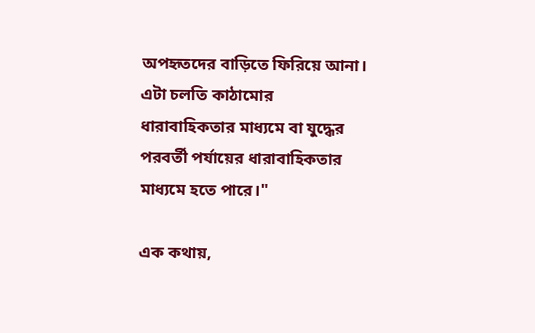অপহৃতদের বাড়িতে ফিরিয়ে আনা। এটা চলতি কাঠামোর ধারাবাহিকতার মাধ্যমে বা যুদ্ধের পরবর্তী পর্যায়ের ধারাবাহিকতার মাধ্যমে হতে পারে।"

এক কথায়,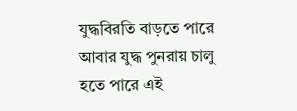যুদ্ধবিরতি বাড়তে পারে আবার যুদ্ধ পুনরায় চালু হতে পারে এই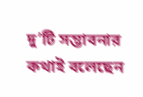দু’টি সম্ভাবনার কথাই বলেছেন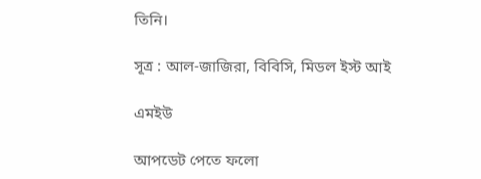তিনি।

সূত্র : আল-জাজিরা, বিবিসি, মিডল ইস্ট আই

এমইউ

আপডেট পেতে ফলো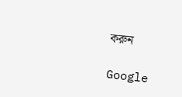করুন

Google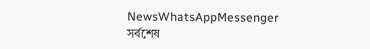NewsWhatsAppMessenger
সর্বশেষ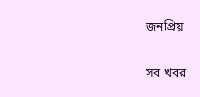জনপ্রিয়

সব খবর